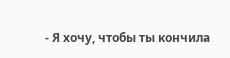- Я хочу, чтобы ты кончила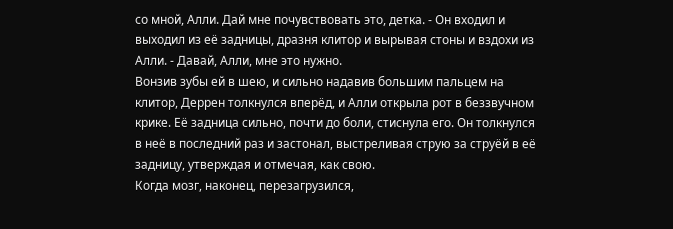со мной, Алли. Дай мне почувствовать это, детка. - Он входил и выходил из её задницы, дразня клитор и вырывая стоны и вздохи из Алли. - Давай, Алли, мне это нужно.
Вонзив зубы ей в шею, и сильно надавив большим пальцем на клитор, Деррен толкнулся вперёд, и Алли открыла рот в беззвучном крике. Её задница сильно, почти до боли, стиснула его. Он толкнулся в неё в последний раз и застонал, выстреливая струю за струёй в её задницу, утверждая и отмечая, как свою.
Когда мозг, наконец, перезагрузился,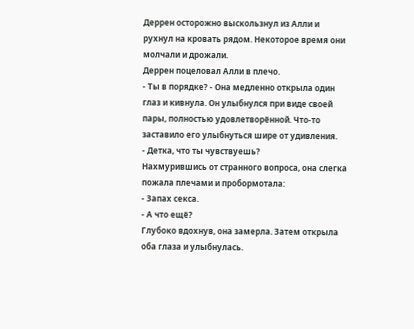Деррен осторожно выскользнул из Алли и рухнул на кровать рядом. Некоторое время они молчали и дрожали.
Деррен поцеловал Алли в плечо.
- Ты в порядке? - Она медленно открыла один глаз и кивнула. Он улыбнулся при виде своей пары, полностью удовлетворённой. Что-то заставило его улыбнуться шире от удивления.
- Детка, что ты чувствуешь?
Нахмурившись от странного вопроса, она слегка пожала плечами и пробормотала:
- Запах секса.
- А что ещё?
Глубоко вдохнув, она замерла. Затем открыла оба глаза и улыбнулась.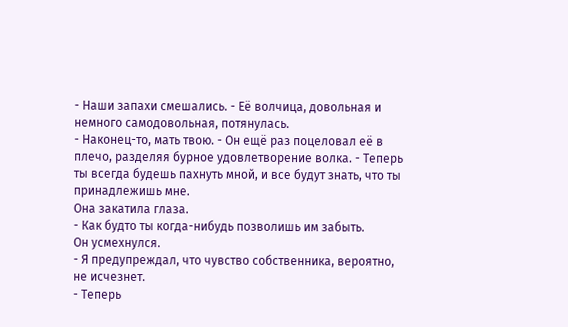- Наши запахи смешались. - Её волчица, довольная и немного самодовольная, потянулась.
- Наконец-то, мать твою. - Он ещё раз поцеловал её в плечо, разделяя бурное удовлетворение волка. - Теперь ты всегда будешь пахнуть мной, и все будут знать, что ты принадлежишь мне.
Она закатила глаза.
- Как будто ты когда-нибудь позволишь им забыть.
Он усмехнулся.
- Я предупреждал, что чувство собственника, вероятно, не исчезнет.
- Теперь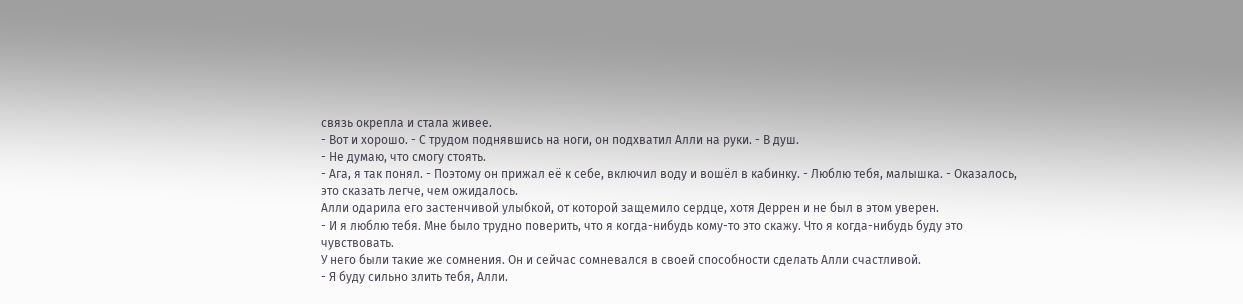связь окрепла и стала живее.
- Вот и хорошо. - С трудом поднявшись на ноги, он подхватил Алли на руки. - В душ.
- Не думаю, что смогу стоять.
- Ага, я так понял. - Поэтому он прижал её к себе, включил воду и вошёл в кабинку. - Люблю тебя, малышка. - Оказалось, это сказать легче, чем ожидалось.
Алли одарила его застенчивой улыбкой, от которой защемило сердце, хотя Деррен и не был в этом уверен.
- И я люблю тебя. Мне было трудно поверить, что я когда-нибудь кому-то это скажу. Что я когда-нибудь буду это чувствовать.
У него были такие же сомнения. Он и сейчас сомневался в своей способности сделать Алли счастливой.
- Я буду сильно злить тебя, Алли.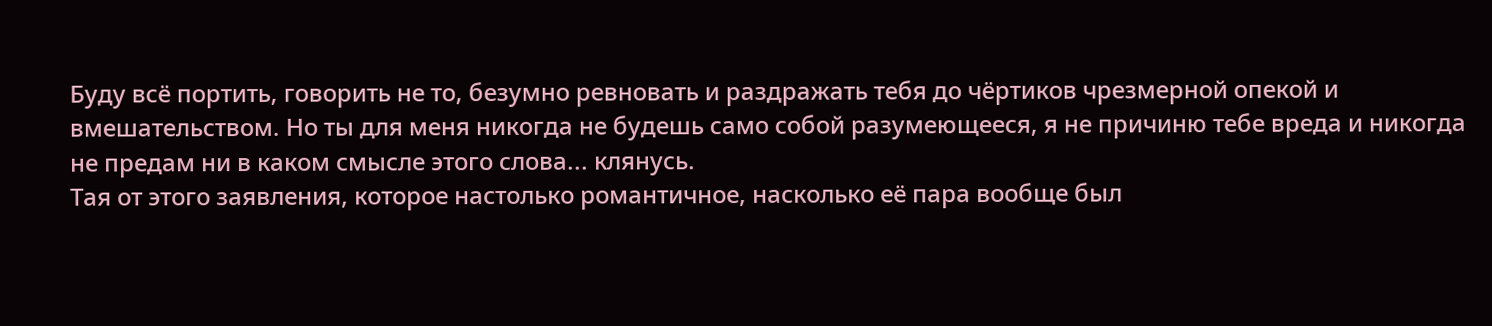Буду всё портить, говорить не то, безумно ревновать и раздражать тебя до чёртиков чрезмерной опекой и вмешательством. Но ты для меня никогда не будешь само собой разумеющееся, я не причиню тебе вреда и никогда не предам ни в каком смысле этого слова... клянусь.
Тая от этого заявления, которое настолько романтичное, насколько её пара вообще был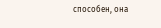способен, она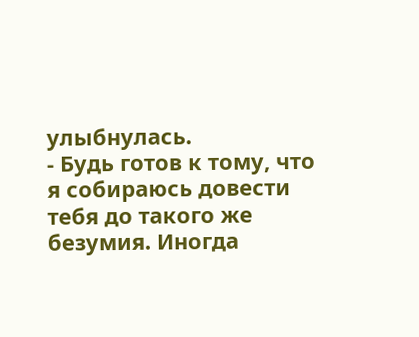улыбнулась.
- Будь готов к тому, что я собираюсь довести тебя до такого же безумия. Иногда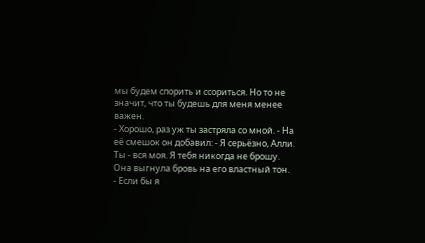мы будем спорить и ссориться. Но то не значит, что ты будешь для меня менее важен.
- Хорошо, раз уж ты застряла со мной. - На её смешок он добавил: - Я серьёзно, Алли. Ты - вся моя. Я тебя никогда не брошу.
Она выгнула бровь на его властный тон.
- Если бы я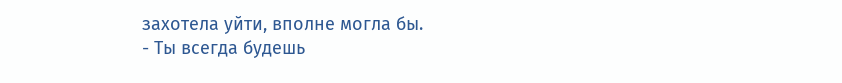захотела уйти, вполне могла бы.
- Ты всегда будешь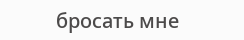бросать мне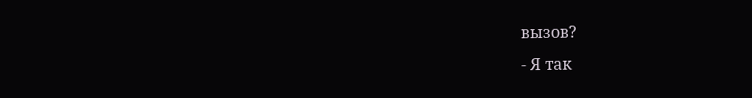вызов?
- Я так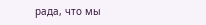рада, что мы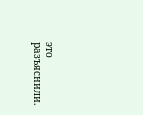это разъяснили.